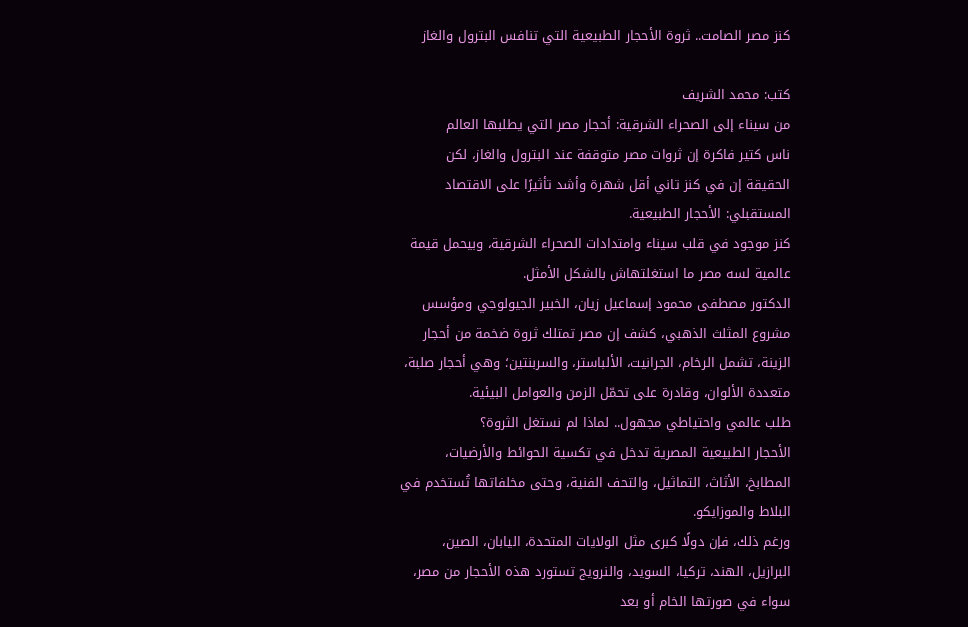كنز مصر الصامت.. ثروة الأحجار الطبيعية التي تنافس البترول والغاز

كتب: محمد الشريف
من سيناء إلى الصحراء الشرقية: أحجار مصر التي يطلبها العالم
ناس كتير فاكرة إن ثروات مصر متوقفة عند البترول والغاز، لكن الحقيقة إن في كنز تاني أقل شهرة وأشد تأثيرًا على الاقتصاد المستقبلي: الأحجار الطبيعية.
كنز موجود في قلب سيناء وامتدادات الصحراء الشرقية، وبيحمل قيمة عالمية لسه مصر ما استغلتهاش بالشكل الأمثل.
الدكتور مصطفى محمود إسماعيل زيان، الخبير الجيولوجي ومؤسس مشروع المثلث الذهبي، كشف إن مصر تمتلك ثروة ضخمة من أحجار الزينة، تشمل الرخام، الجرانيت، الألباستر، والسربنتين؛ وهي أحجار صلبة، متعددة الألوان، وقادرة على تحمّل الزمن والعوامل البيئية.
طلب عالمي واحتياطي مجهول.. لماذا لم نستغل الثروة؟
الأحجار الطبيعية المصرية تدخل في تكسية الحوائط والأرضيات، المطابخ، الأثاث، التماثيل، والتحف الفنية، وحتى مخلفاتها تُستخدم في البلاط والموزايكو.
ورغم ذلك، فإن دولًا كبرى مثل الولايات المتحدة، اليابان، الصين، البرازيل، الهند، تركيا، السويد، والنرويج تستورد هذه الأحجار من مصر، سواء في صورتها الخام أو بعد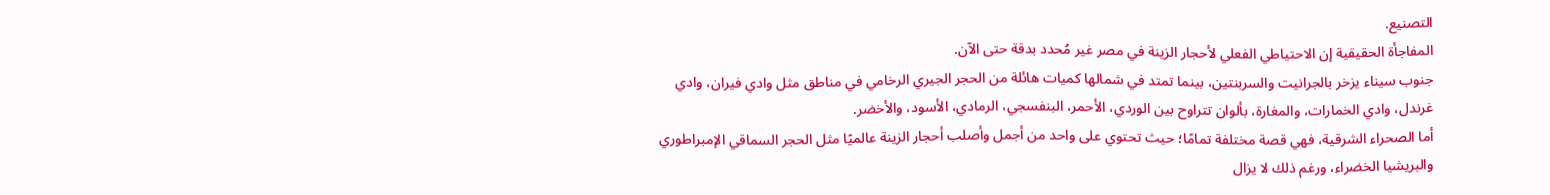التصنيع.
المفاجأة الحقيقية إن الاحتياطي الفعلي لأحجار الزينة في مصر غير مُحدد بدقة حتى الآن.
جنوب سيناء يزخر بالجرانيت والسربنتين، بينما تمتد في شمالها كميات هائلة من الحجر الجيري الرخامي في مناطق مثل وادي فيران، وادي غرندل، وادي الخمارات، والمغارة، بألوان تتراوح بين الوردي، الأحمر، البنفسجي، الرمادي، الأسود، والأخضر.
أما الصحراء الشرقية، فهي قصة مختلفة تمامًا؛ حيث تحتوي على واحد من أجمل وأصلب أحجار الزينة عالميًا مثل الحجر السماقي الإمبراطوري والبريشيا الخضراء، ورغم ذلك لا يزال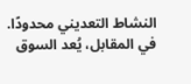النشاط التعديني محدودًا.
في المقابل، يُعد السوق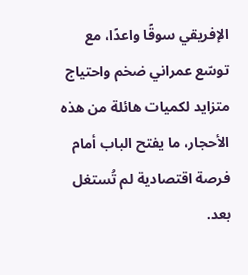الإفريقي سوقًا واعدًا، مع توسّع عمراني ضخم واحتياج متزايد لكميات هائلة من هذه الأحجار، ما يفتح الباب أمام فرصة اقتصادية لم تُستغل بعد.